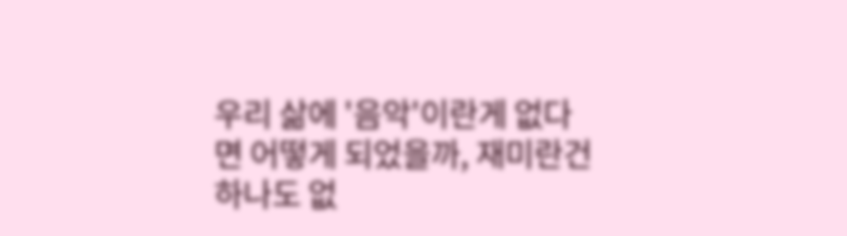우리 삶에 '음악'이란게 없다면 어떻게 되었을까, 재미란건 하나도 없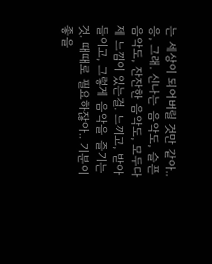는 세상이 되어버릴 것만 같아.. 응, 그래. 신나는 음악도, 슬픈 음악도, 잔잔한 음악도, 모두다 제 느낌이 있는걸. 느끼고, 받아들이고, 그렇게 음악을 즐기는 것. 때때로 필요하잖아.. 기분이 좋을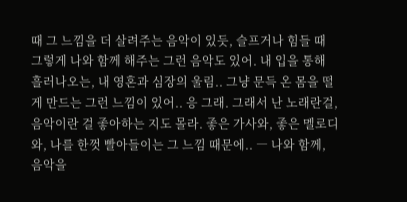때 그 느낌을 더 살려주는 음악이 있듯, 슬프거나 힘들 때 그렇게 나와 함께 해주는 그런 음악도 있어. 내 입을 통해 흘러나오는, 내 영혼과 심장의 울림.. 그냥 문득 온 몸을 떨게 만드는 그런 느낌이 있어.. 응 그래. 그래서 난 노래란걸, 음악이란 걸 좋아하는 지도 몰라. 좋은 가사와, 좋은 멜로디와, 나를 한껏 빨아들이는 그 느낌 때문에.. ― 나와 함께, 음악을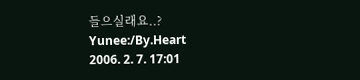들으실래요..?
Yunee:/By.Heart
2006. 2. 7. 17:01